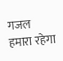गजल
हमारा रहेगा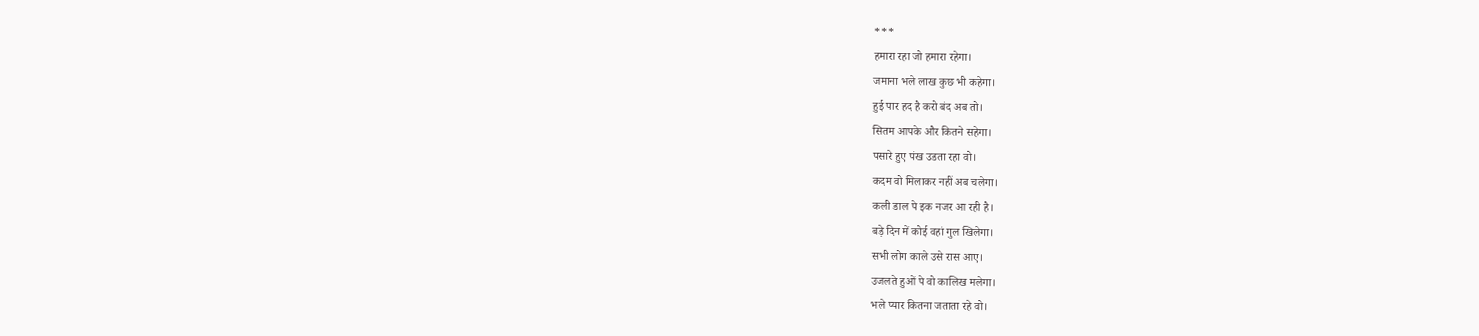***
हमारा रहा जो हमारा रहेगा।
जमाना भले लाख कुछ भी कहेगा।
हुई पार हद है करो बंद अब तो।
सितम आपके और कितने सहेगा।
पसारे हुए पंख उडता रहा वो।
कदम वो मिलाकर नहीं अब चलेगा।
कली डाल पे इक नजर आ रही है।
बड़े दिन में कोई वहां गुल खिलेगा।
सभी लोग काले उसे रास आए।
उजलते हुओं पे वो कालिख मलेगा।
भले प्यार कितना जताता रहे वो।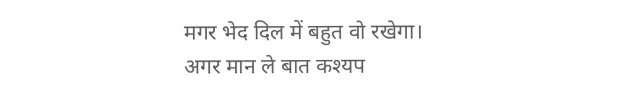मगर भेद दिल में बहुत वो रखेगा।
अगर मान ले बात कश्यप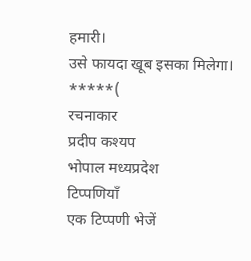हमारी।
उसे फायदा खूब इसका मिलेगा।
*****(
रचनाकार
प्रदीप कश्यप
भोपाल मध्यप्रदेश
टिप्पणियाँ
एक टिप्पणी भेजें